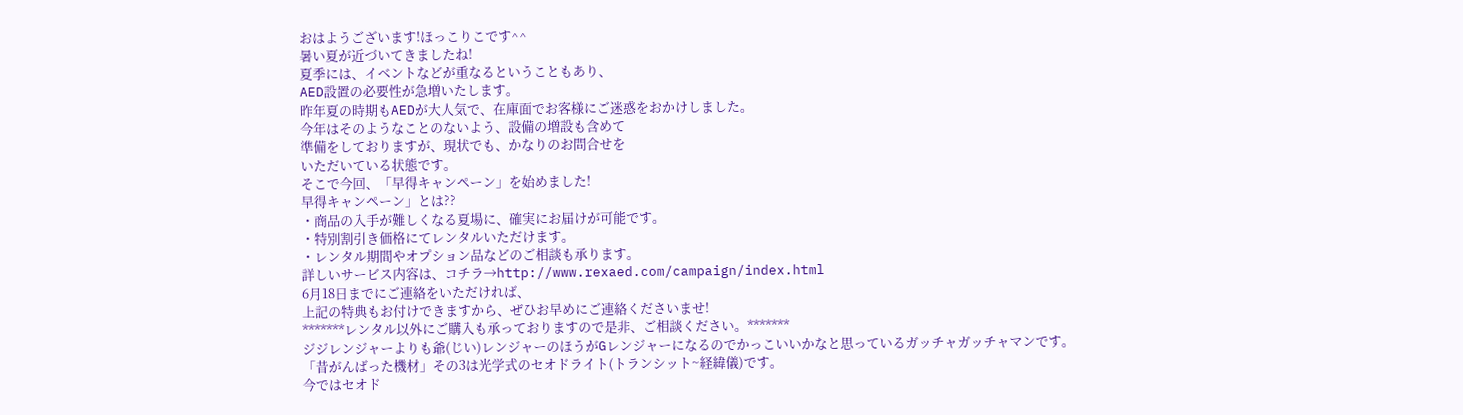おはようございます!ほっこりこです^^
暑い夏が近づいてきましたね!
夏季には、イベントなどが重なるということもあり、
AED設置の必要性が急増いたします。
昨年夏の時期もAEDが大人気で、在庫面でお客様にご迷惑をおかけしました。
今年はそのようなことのないよう、設備の増設も含めて
準備をしておりますが、現状でも、かなりのお問合せを
いただいている状態です。
そこで今回、「早得キャンペーン」を始めました!
早得キャンペーン」とは??
・商品の入手が難しくなる夏場に、確実にお届けが可能です。
・特別割引き価格にてレンタルいただけます。
・レンタル期間やオプション品などのご相談も承ります。
詳しいサービス内容は、コチラ→http://www.rexaed.com/campaign/index.html
6月18日までにご連絡をいただければ、
上記の特典もお付けできますから、ぜひお早めにご連絡くださいませ!
*******レンタル以外にご購入も承っておりますので是非、ご相談ください。*******
ジジレンジャーよりも爺(じい)レンジャーのほうがGレンジャーになるのでかっこいいかなと思っているガッチャガッチャマンです。
「昔がんばった機材」その3は光学式のセオドライト(トランシット~経緯儀)です。
今ではセオド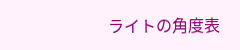ライトの角度表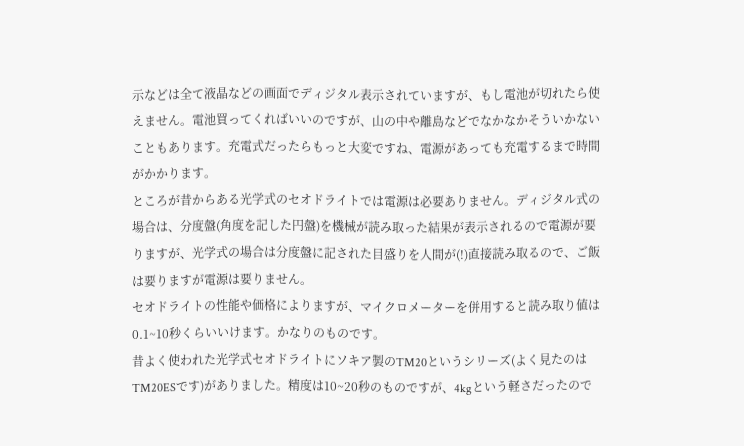示などは全て液晶などの画面でディジタル表示されていますが、もし電池が切れたら使えません。電池買ってくればいいのですが、山の中や離島などでなかなかそういかないこともあります。充電式だったらもっと大変ですね、電源があっても充電するまで時間がかかります。
ところが昔からある光学式のセオドライトでは電源は必要ありません。ディジタル式の場合は、分度盤(角度を記した円盤)を機械が読み取った結果が表示されるので電源が要りますが、光学式の場合は分度盤に記された目盛りを人間が(!)直接読み取るので、ご飯は要りますが電源は要りません。
セオドライトの性能や価格によりますが、マイクロメーターを併用すると読み取り値は0.1~10秒くらいいけます。かなりのものです。
昔よく使われた光学式セオドライトにソキア製のTM20というシリーズ(よく見たのはTM20ESです)がありました。精度は10~20秒のものですが、4kgという軽さだったので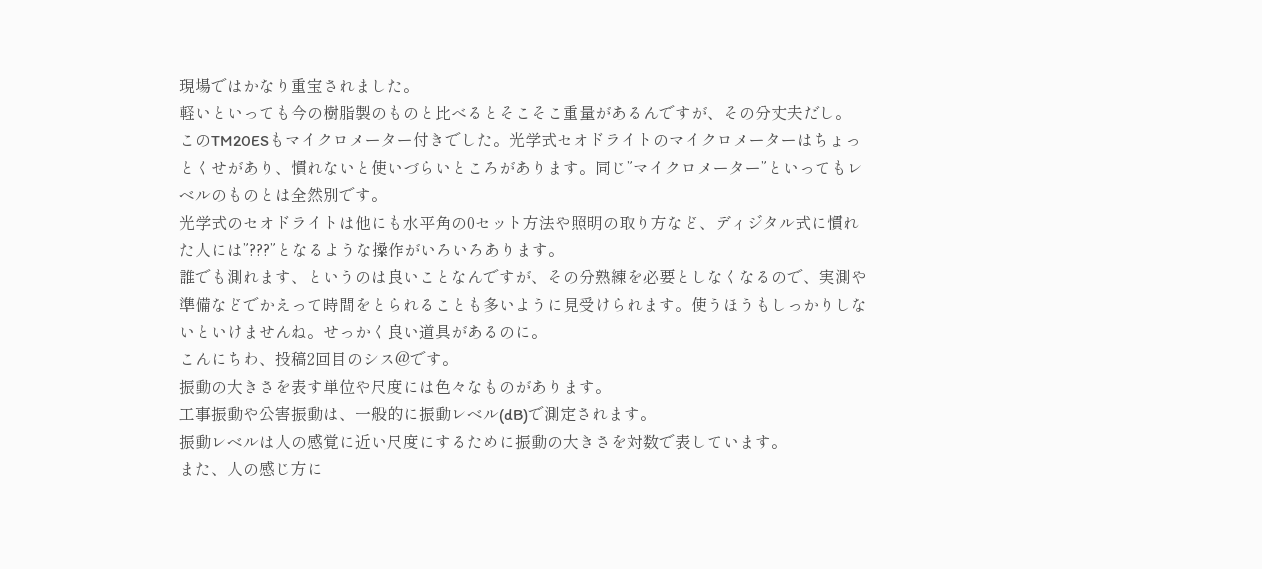現場ではかなり重宝されました。
軽いといっても今の樹脂製のものと比べるとそこそこ重量があるんですが、その分丈夫だし。
このTM20ESもマイクロメーター付きでした。光学式セオドライトのマイクロメーターはちょっとくせがあり、慣れないと使いづらいところがあります。同じ”マイクロメーター”といってもレベルのものとは全然別です。
光学式のセオドライトは他にも水平角の0セット方法や照明の取り方など、ディジタル式に慣れた人には”???”となるような操作がいろいろあります。
誰でも測れます、というのは良いことなんですが、その分熟練を必要としなくなるので、実測や準備などでかえって時間をとられることも多いように見受けられます。使うほうもしっかりしないといけませんね。せっかく良い道具があるのに。
こんにちわ、投稿2回目のシス@です。
振動の大きさを表す単位や尺度には色々なものがあります。
工事振動や公害振動は、一般的に振動レベル(dB)で測定されます。
振動レベルは人の感覚に近い尺度にするために振動の大きさを対数で表しています。
また、人の感じ方に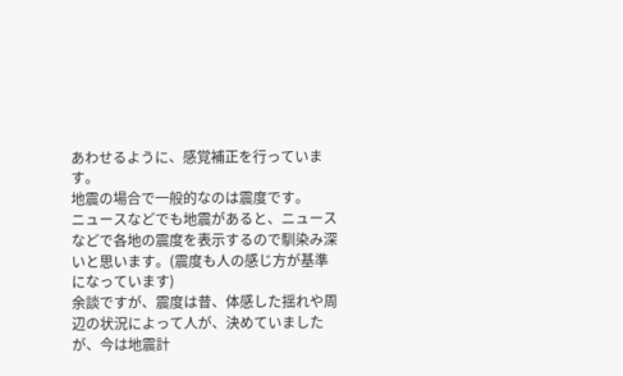あわせるように、感覚補正を行っています。
地震の場合で一般的なのは震度です。
ニュースなどでも地震があると、ニュースなどで各地の震度を表示するので馴染み深いと思います。(震度も人の感じ方が基準になっています)
余談ですが、震度は昔、体感した揺れや周辺の状況によって人が、決めていましたが、今は地震計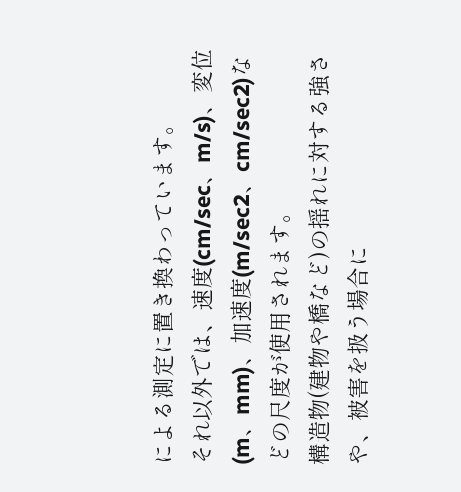による測定に置き換わっています。
それ以外では、速度(cm/sec、m/s)、変位(m、mm)、加速度(m/sec2、cm/sec2)などの尺度が使用されます。
構造物(建物や橋など)の揺れに対する強さや、被害を扱う場合に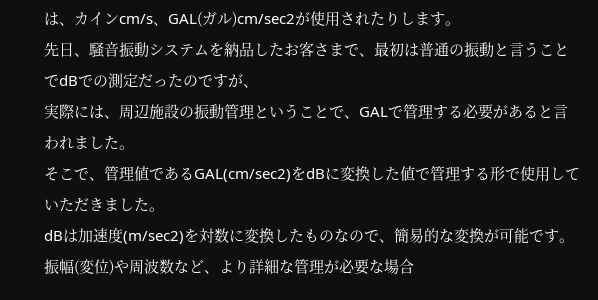は、カインcm/s、GAL(ガル)cm/sec2が使用されたりします。
先日、騒音振動システムを納品したお客さまで、最初は普通の振動と言うことでdBでの測定だったのですが、
実際には、周辺施設の振動管理ということで、GALで管理する必要があると言われました。
そこで、管理値であるGAL(cm/sec2)をdBに変換した値で管理する形で使用していただきました。
dBは加速度(m/sec2)を対数に変換したものなので、簡易的な変換が可能です。
振幅(変位)や周波数など、より詳細な管理が必要な場合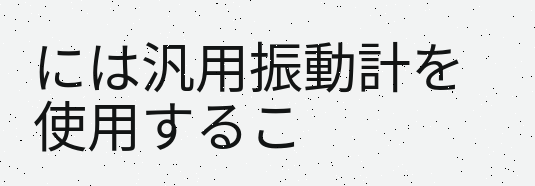には汎用振動計を使用するこ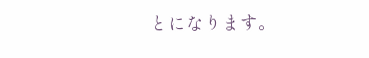とになります。